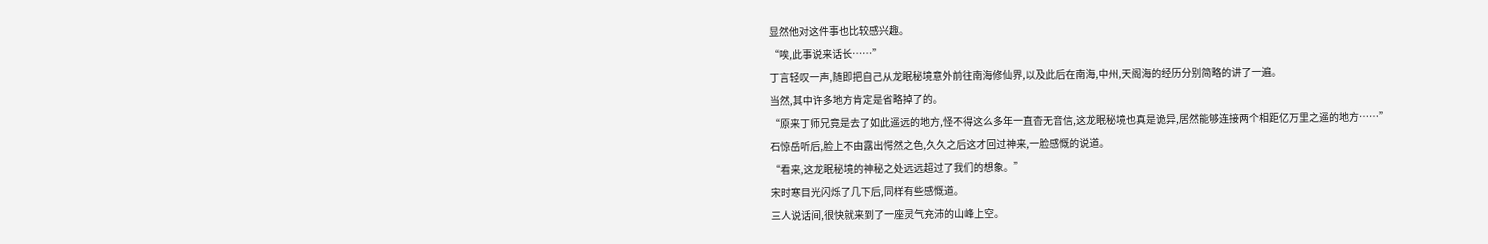显然他对这件事也比较感兴趣。
“唉,此事说来话长……”
丁言轻叹一声,随即把自己从龙眠秘境意外前往南海修仙界,以及此后在南海,中州,天阁海的经历分别简略的讲了一遍。
当然,其中许多地方肯定是省略掉了的。
“原来丁师兄竟是去了如此遥远的地方,怪不得这么多年一直杳无音信,这龙眠秘境也真是诡异,居然能够连接两个相距亿万里之遥的地方……”
石惊岳听后,脸上不由露出愕然之色,久久之后这才回过神来,一脸感慨的说道。
“看来,这龙眠秘境的神秘之处远远超过了我们的想象。”
宋时寒目光闪烁了几下后,同样有些感慨道。
三人说话间,很快就来到了一座灵气充沛的山峰上空。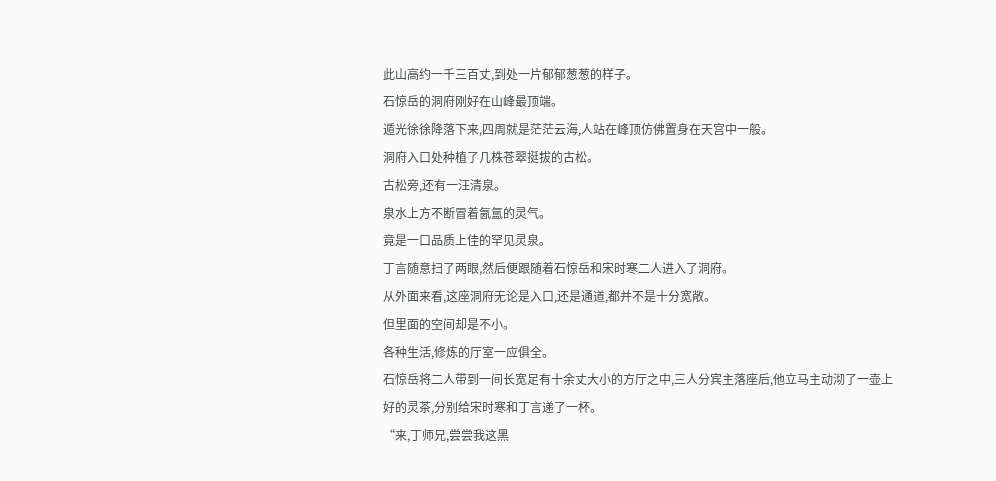此山高约一千三百丈,到处一片郁郁葱葱的样子。
石惊岳的洞府刚好在山峰最顶端。
遁光徐徐降落下来,四周就是茫茫云海,人站在峰顶仿佛置身在天宫中一般。
洞府入口处种植了几株苍翠挺拔的古松。
古松旁,还有一汪清泉。
泉水上方不断冒着氤氲的灵气。
竟是一口品质上佳的罕见灵泉。
丁言随意扫了两眼,然后便跟随着石惊岳和宋时寒二人进入了洞府。
从外面来看,这座洞府无论是入口,还是通道,都并不是十分宽敞。
但里面的空间却是不小。
各种生活,修炼的厅室一应俱全。
石惊岳将二人带到一间长宽足有十余丈大小的方厅之中,三人分宾主落座后,他立马主动沏了一壶上好的灵茶,分别给宋时寒和丁言递了一杯。
“来,丁师兄,尝尝我这黑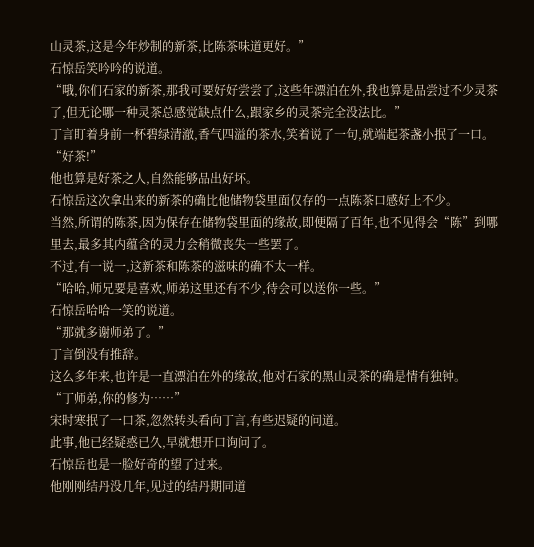山灵茶,这是今年炒制的新茶,比陈茶味道更好。”
石惊岳笑吟吟的说道。
“哦,你们石家的新茶,那我可要好好尝尝了,这些年漂泊在外,我也算是品尝过不少灵茶了,但无论哪一种灵茶总感觉缺点什么,跟家乡的灵茶完全没法比。”
丁言盯着身前一杯碧绿清澈,香气四溢的茶水,笑着说了一句,就端起茶盏小抿了一口。
“好茶!”
他也算是好茶之人,自然能够品出好坏。
石惊岳这次拿出来的新茶的确比他储物袋里面仅存的一点陈茶口感好上不少。
当然,所谓的陈茶,因为保存在储物袋里面的缘故,即便隔了百年,也不见得会“陈”到哪里去,最多其内蕴含的灵力会稍微丧失一些罢了。
不过,有一说一,这新茶和陈茶的滋味的确不太一样。
“哈哈,师兄要是喜欢,师弟这里还有不少,待会可以送你一些。”
石惊岳哈哈一笑的说道。
“那就多谢师弟了。”
丁言倒没有推辞。
这么多年来,也许是一直漂泊在外的缘故,他对石家的黑山灵茶的确是情有独钟。
“丁师弟,你的修为……”
宋时寒抿了一口茶,忽然转头看向丁言,有些迟疑的问道。
此事,他已经疑惑已久,早就想开口询问了。
石惊岳也是一脸好奇的望了过来。
他刚刚结丹没几年,见过的结丹期同道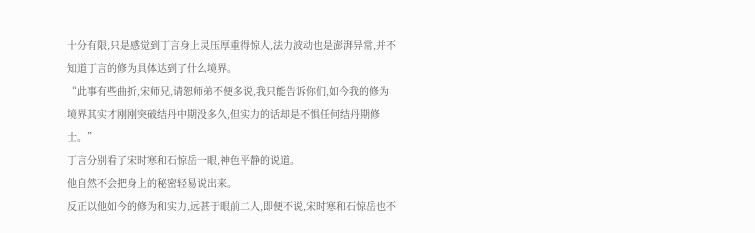十分有限,只是感觉到丁言身上灵压厚重得惊人,法力波动也是澎湃异常,并不知道丁言的修为具体达到了什么境界。
“此事有些曲折,宋师兄,请恕师弟不便多说,我只能告诉你们,如今我的修为境界其实才刚刚突破结丹中期没多久,但实力的话却是不惧任何结丹期修士。”
丁言分别看了宋时寒和石惊岳一眼,神色平静的说道。
他自然不会把身上的秘密轻易说出来。
反正以他如今的修为和实力,远甚于眼前二人,即便不说,宋时寒和石惊岳也不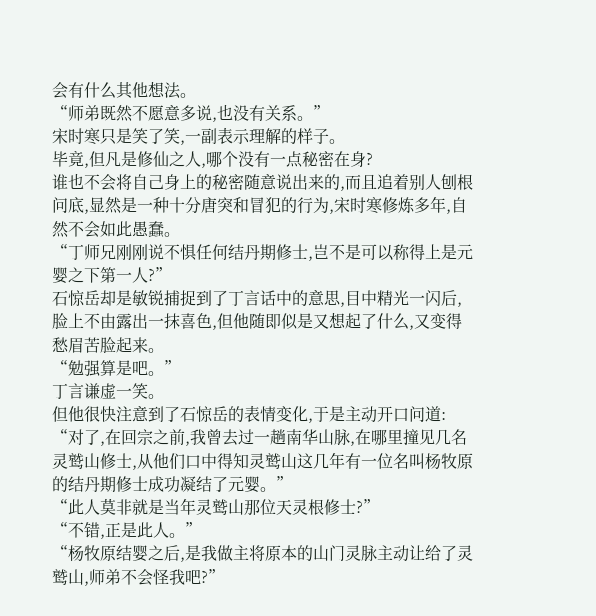会有什么其他想法。
“师弟既然不愿意多说,也没有关系。”
宋时寒只是笑了笑,一副表示理解的样子。
毕竟,但凡是修仙之人,哪个没有一点秘密在身?
谁也不会将自己身上的秘密随意说出来的,而且追着别人刨根问底,显然是一种十分唐突和冒犯的行为,宋时寒修炼多年,自然不会如此愚蠢。
“丁师兄刚刚说不惧任何结丹期修士,岂不是可以称得上是元婴之下第一人?”
石惊岳却是敏锐捕捉到了丁言话中的意思,目中精光一闪后,脸上不由露出一抹喜色,但他随即似是又想起了什么,又变得愁眉苦脸起来。
“勉强算是吧。”
丁言谦虚一笑。
但他很快注意到了石惊岳的表情变化,于是主动开口问道:
“对了,在回宗之前,我曾去过一趟南华山脉,在哪里撞见几名灵鹫山修士,从他们口中得知灵鹫山这几年有一位名叫杨牧原的结丹期修士成功凝结了元婴。”
“此人莫非就是当年灵鹫山那位天灵根修士?”
“不错,正是此人。”
“杨牧原结婴之后,是我做主将原本的山门灵脉主动让给了灵鹫山,师弟不会怪我吧?”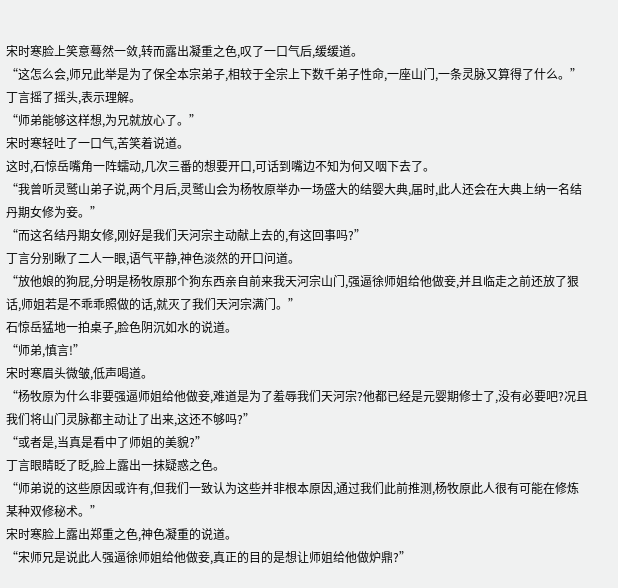宋时寒脸上笑意蓦然一敛,转而露出凝重之色,叹了一口气后,缓缓道。
“这怎么会,师兄此举是为了保全本宗弟子,相较于全宗上下数千弟子性命,一座山门,一条灵脉又算得了什么。”
丁言摇了摇头,表示理解。
“师弟能够这样想,为兄就放心了。”
宋时寒轻吐了一口气,苦笑着说道。
这时,石惊岳嘴角一阵蠕动,几次三番的想要开口,可话到嘴边不知为何又咽下去了。
“我曾听灵鹫山弟子说,两个月后,灵鹫山会为杨牧原举办一场盛大的结婴大典,届时,此人还会在大典上纳一名结丹期女修为妾。”
“而这名结丹期女修,刚好是我们天河宗主动献上去的,有这回事吗?”
丁言分别瞅了二人一眼,语气平静,神色淡然的开口问道。
“放他娘的狗屁,分明是杨牧原那个狗东西亲自前来我天河宗山门,强逼徐师姐给他做妾,并且临走之前还放了狠话,师姐若是不乖乖照做的话,就灭了我们天河宗满门。”
石惊岳猛地一拍桌子,脸色阴沉如水的说道。
“师弟,慎言!”
宋时寒眉头微皱,低声喝道。
“杨牧原为什么非要强逼师姐给他做妾,难道是为了羞辱我们天河宗?他都已经是元婴期修士了,没有必要吧?况且我们将山门灵脉都主动让了出来,这还不够吗?”
“或者是,当真是看中了师姐的美貌?”
丁言眼睛眨了眨,脸上露出一抹疑惑之色。
“师弟说的这些原因或许有,但我们一致认为这些并非根本原因,通过我们此前推测,杨牧原此人很有可能在修炼某种双修秘术。”
宋时寒脸上露出郑重之色,神色凝重的说道。
“宋师兄是说此人强逼徐师姐给他做妾,真正的目的是想让师姐给他做炉鼎?”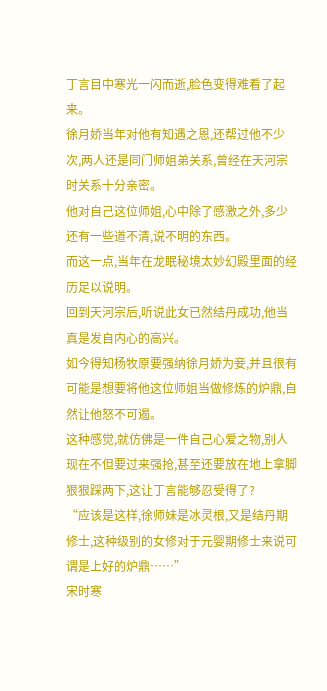丁言目中寒光一闪而逝,脸色变得难看了起来。
徐月娇当年对他有知遇之恩,还帮过他不少次,两人还是同门师姐弟关系,曾经在天河宗时关系十分亲密。
他对自己这位师姐,心中除了感激之外,多少还有一些道不清,说不明的东西。
而这一点,当年在龙眠秘境太妙幻殿里面的经历足以说明。
回到天河宗后,听说此女已然结丹成功,他当真是发自内心的高兴。
如今得知杨牧原要强纳徐月娇为妾,并且很有可能是想要将他这位师姐当做修炼的炉鼎,自然让他怒不可遏。
这种感觉,就仿佛是一件自己心爱之物,别人现在不但要过来强抢,甚至还要放在地上拿脚狠狠踩两下,这让丁言能够忍受得了?
“应该是这样,徐师妹是冰灵根,又是结丹期修士,这种级别的女修对于元婴期修士来说可谓是上好的炉鼎……”
宋时寒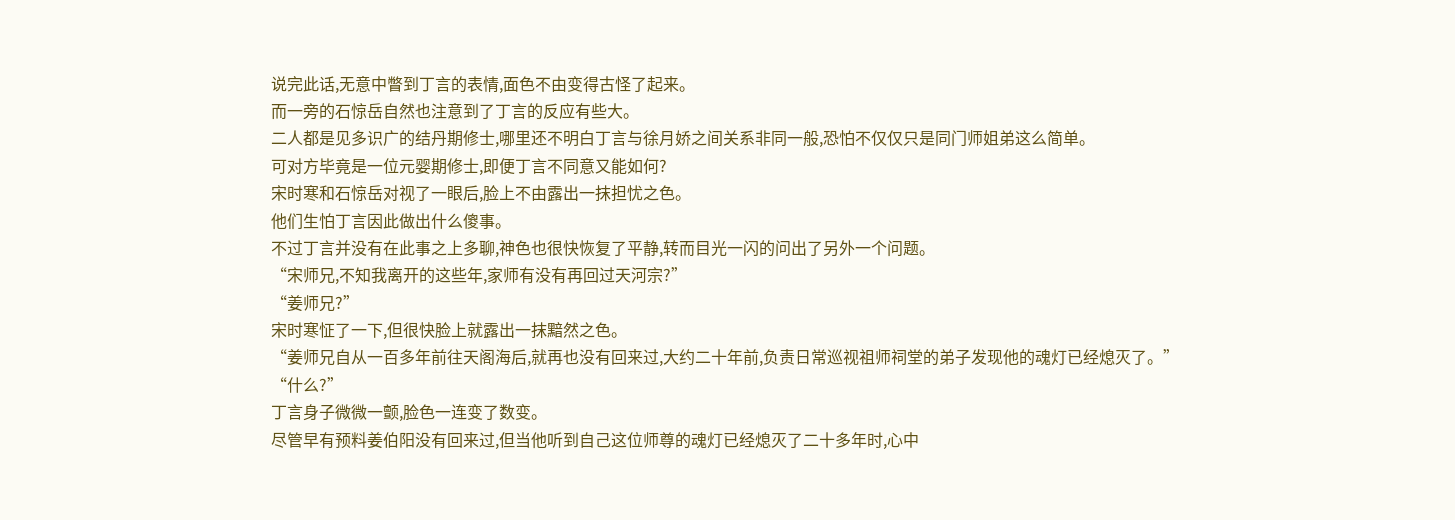说完此话,无意中瞥到丁言的表情,面色不由变得古怪了起来。
而一旁的石惊岳自然也注意到了丁言的反应有些大。
二人都是见多识广的结丹期修士,哪里还不明白丁言与徐月娇之间关系非同一般,恐怕不仅仅只是同门师姐弟这么简单。
可对方毕竟是一位元婴期修士,即便丁言不同意又能如何?
宋时寒和石惊岳对视了一眼后,脸上不由露出一抹担忧之色。
他们生怕丁言因此做出什么傻事。
不过丁言并没有在此事之上多聊,神色也很快恢复了平静,转而目光一闪的问出了另外一个问题。
“宋师兄,不知我离开的这些年,家师有没有再回过天河宗?”
“姜师兄?”
宋时寒怔了一下,但很快脸上就露出一抹黯然之色。
“姜师兄自从一百多年前往天阁海后,就再也没有回来过,大约二十年前,负责日常巡视祖师祠堂的弟子发现他的魂灯已经熄灭了。”
“什么?”
丁言身子微微一颤,脸色一连变了数变。
尽管早有预料姜伯阳没有回来过,但当他听到自己这位师尊的魂灯已经熄灭了二十多年时,心中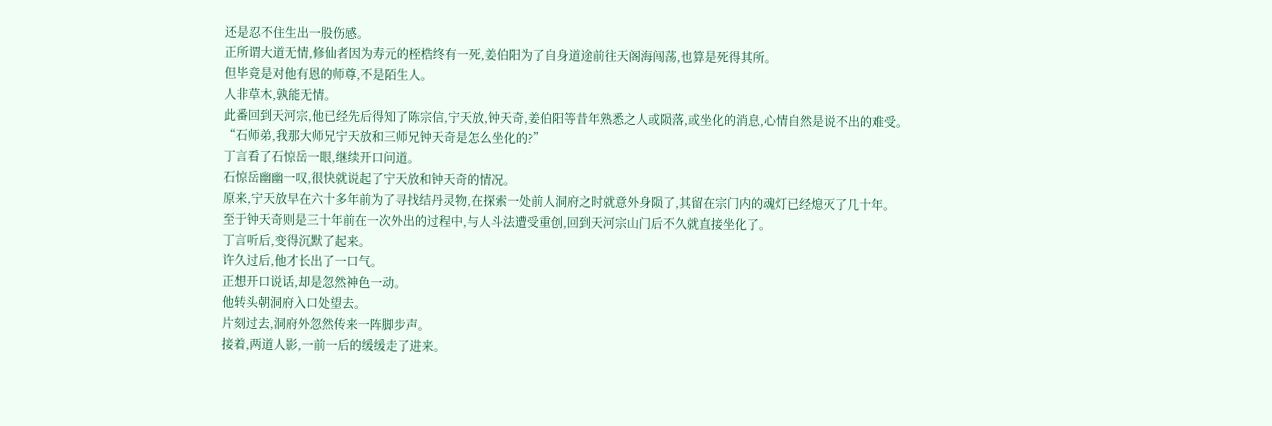还是忍不住生出一股伤感。
正所谓大道无情,修仙者因为寿元的桎梏终有一死,姜伯阳为了自身道途前往天阁海闯荡,也算是死得其所。
但毕竟是对他有恩的师尊,不是陌生人。
人非草木,孰能无情。
此番回到天河宗,他已经先后得知了陈宗信,宁天放,钟天奇,姜伯阳等昔年熟悉之人或陨落,或坐化的消息,心情自然是说不出的难受。
“石师弟,我那大师兄宁天放和三师兄钟天奇是怎么坐化的?”
丁言看了石惊岳一眼,继续开口问道。
石惊岳幽幽一叹,很快就说起了宁天放和钟天奇的情况。
原来,宁天放早在六十多年前为了寻找结丹灵物,在探索一处前人洞府之时就意外身陨了,其留在宗门内的魂灯已经熄灭了几十年。
至于钟天奇则是三十年前在一次外出的过程中,与人斗法遭受重创,回到天河宗山门后不久就直接坐化了。
丁言听后,变得沉默了起来。
许久过后,他才长出了一口气。
正想开口说话,却是忽然神色一动。
他转头朝洞府入口处望去。
片刻过去,洞府外忽然传来一阵脚步声。
接着,两道人影,一前一后的缓缓走了进来。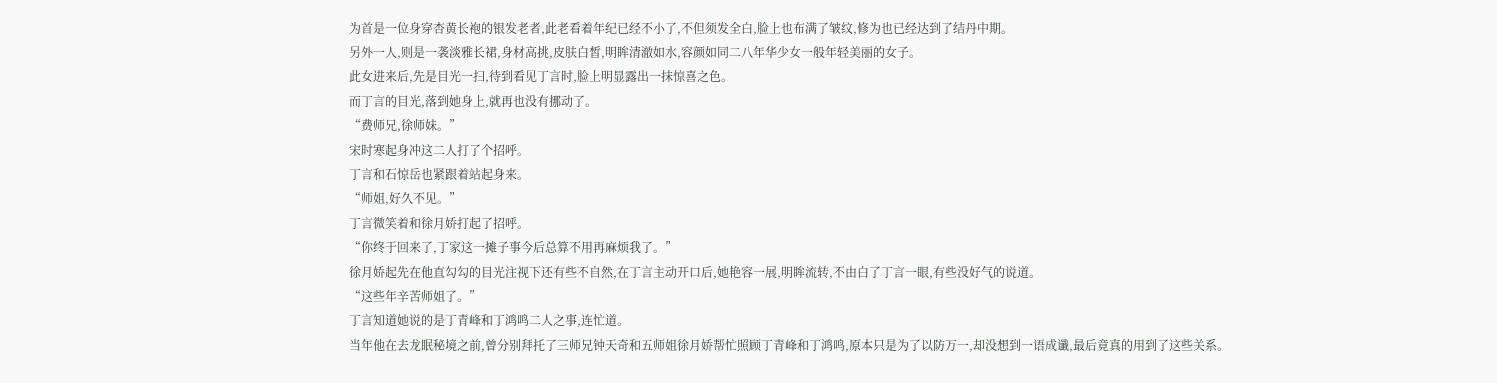为首是一位身穿杏黄长袍的银发老者,此老看着年纪已经不小了,不但须发全白,脸上也布满了皱纹,修为也已经达到了结丹中期。
另外一人,则是一袭淡雅长裙,身材高挑,皮肤白皙,明眸清澈如水,容颜如同二八年华少女一般年轻美丽的女子。
此女进来后,先是目光一扫,待到看见丁言时,脸上明显露出一抹惊喜之色。
而丁言的目光,落到她身上,就再也没有挪动了。
“费师兄,徐师妹。”
宋时寒起身冲这二人打了个招呼。
丁言和石惊岳也紧跟着站起身来。
“师姐,好久不见。”
丁言微笑着和徐月娇打起了招呼。
“你终于回来了,丁家这一摊子事今后总算不用再麻烦我了。”
徐月娇起先在他直勾勾的目光注视下还有些不自然,在丁言主动开口后,她艳容一展,明眸流转,不由白了丁言一眼,有些没好气的说道。
“这些年辛苦师姐了。”
丁言知道她说的是丁青峰和丁鸿鸣二人之事,连忙道。
当年他在去龙眠秘境之前,曾分别拜托了三师兄钟天奇和五师姐徐月娇帮忙照顾丁青峰和丁鸿鸣,原本只是为了以防万一,却没想到一语成谶,最后竟真的用到了这些关系。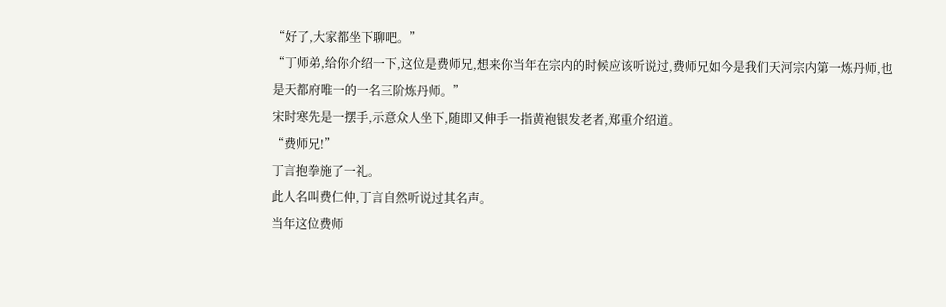“好了,大家都坐下聊吧。”
“丁师弟,给你介绍一下,这位是费师兄,想来你当年在宗内的时候应该听说过,费师兄如今是我们天河宗内第一炼丹师,也是天都府唯一的一名三阶炼丹师。”
宋时寒先是一摆手,示意众人坐下,随即又伸手一指黄袍银发老者,郑重介绍道。
“费师兄!”
丁言抱拳施了一礼。
此人名叫费仁仲,丁言自然听说过其名声。
当年这位费师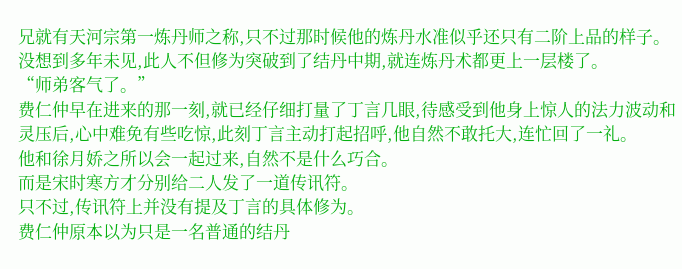兄就有天河宗第一炼丹师之称,只不过那时候他的炼丹水准似乎还只有二阶上品的样子。
没想到多年未见,此人不但修为突破到了结丹中期,就连炼丹术都更上一层楼了。
“师弟客气了。”
费仁仲早在进来的那一刻,就已经仔细打量了丁言几眼,待感受到他身上惊人的法力波动和灵压后,心中难免有些吃惊,此刻丁言主动打起招呼,他自然不敢托大,连忙回了一礼。
他和徐月娇之所以会一起过来,自然不是什么巧合。
而是宋时寒方才分别给二人发了一道传讯符。
只不过,传讯符上并没有提及丁言的具体修为。
费仁仲原本以为只是一名普通的结丹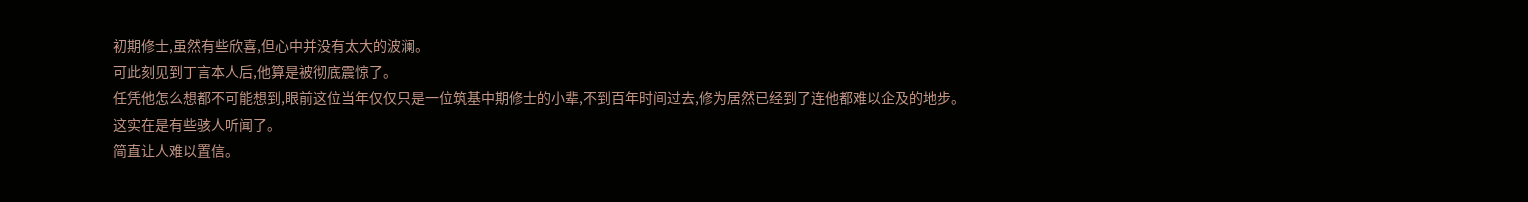初期修士,虽然有些欣喜,但心中并没有太大的波澜。
可此刻见到丁言本人后,他算是被彻底震惊了。
任凭他怎么想都不可能想到,眼前这位当年仅仅只是一位筑基中期修士的小辈,不到百年时间过去,修为居然已经到了连他都难以企及的地步。
这实在是有些骇人听闻了。
简直让人难以置信。